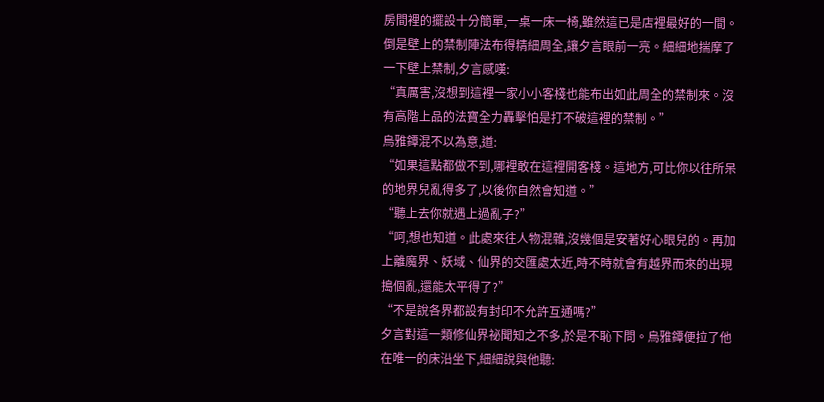房間裡的擺設十分簡單,一桌一床一椅,雖然這已是店裡最好的一間。倒是壁上的禁制陣法布得精細周全,讓夕言眼前一亮。細細地揣摩了一下壁上禁制,夕言感嘆:
“真厲害,沒想到這裡一家小小客棧也能布出如此周全的禁制來。沒有高階上品的法寶全力轟擊怕是打不破這裡的禁制。”
烏雅鐔混不以為意,道:
“如果這點都做不到,哪裡敢在這裡開客棧。這地方,可比你以往所呆的地界兒亂得多了,以後你自然會知道。”
“聽上去你就遇上過亂子?”
“呵,想也知道。此處來往人物混雜,沒幾個是安著好心眼兒的。再加上離魔界、妖域、仙界的交匯處太近,時不時就會有越界而來的出現搗個亂,還能太平得了?”
“不是說各界都設有封印不允許互通嗎?”
夕言對這一類修仙界祕聞知之不多,於是不恥下問。烏雅鐔便拉了他在唯一的床沿坐下,細細說與他聽: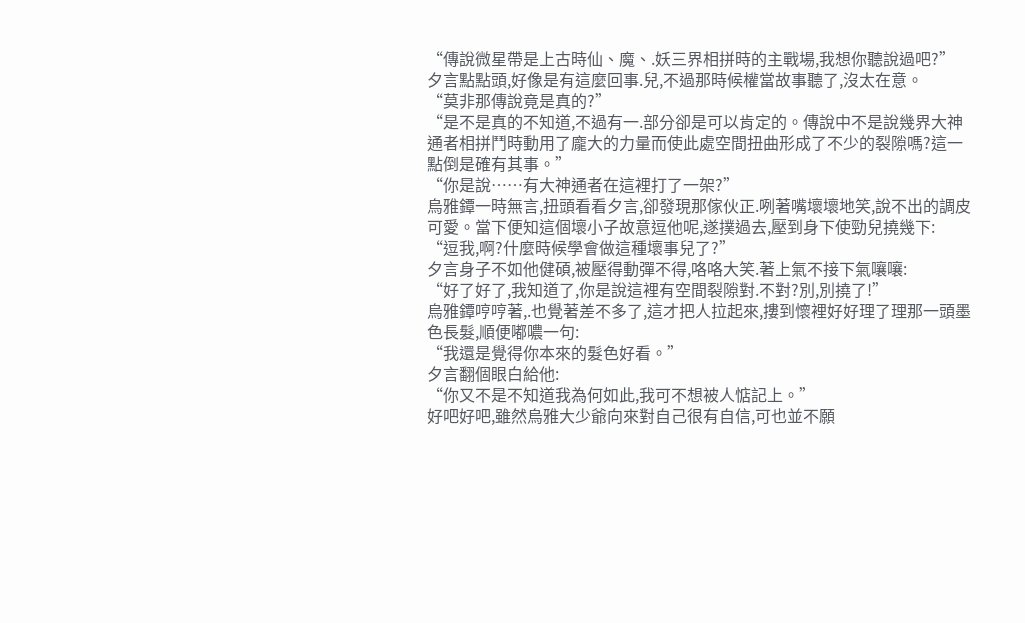“傳說微星帶是上古時仙、魔、.妖三界相拼時的主戰場,我想你聽說過吧?”
夕言點點頭,好像是有這麼回事.兒,不過那時候權當故事聽了,沒太在意。
“莫非那傳說竟是真的?”
“是不是真的不知道,不過有一.部分卻是可以肯定的。傳說中不是說幾界大神通者相拼鬥時動用了龐大的力量而使此處空間扭曲形成了不少的裂隙嗎?這一點倒是確有其事。”
“你是說……有大神通者在這裡打了一架?”
烏雅鐔一時無言,扭頭看看夕言,卻發現那傢伙正.咧著嘴壞壞地笑,說不出的調皮可愛。當下便知這個壞小子故意逗他呢,遂撲過去,壓到身下使勁兒撓幾下:
“逗我,啊?什麼時候學會做這種壞事兒了?”
夕言身子不如他健碩,被壓得動彈不得,咯咯大笑.著上氣不接下氣嚷嚷:
“好了好了,我知道了,你是說這裡有空間裂隙對.不對?別,別撓了!”
烏雅鐔哼哼著,.也覺著差不多了,這才把人拉起來,摟到懷裡好好理了理那一頭墨色長髮,順便嘟噥一句:
“我還是覺得你本來的髮色好看。”
夕言翻個眼白給他:
“你又不是不知道我為何如此,我可不想被人惦記上。”
好吧好吧,雖然烏雅大少爺向來對自己很有自信,可也並不願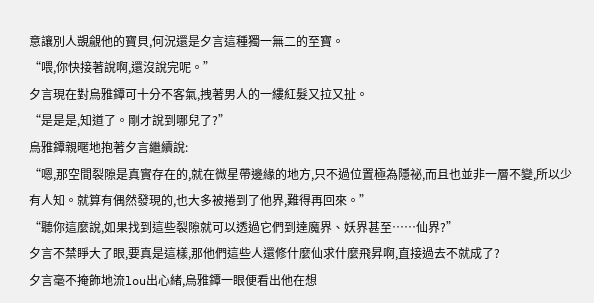意讓別人覬覦他的寶貝,何況還是夕言這種獨一無二的至寶。
“喂,你快接著說啊,還沒說完呢。”
夕言現在對烏雅鐔可十分不客氣,拽著男人的一縷紅髮又拉又扯。
“是是是,知道了。剛才說到哪兒了?”
烏雅鐔親暱地抱著夕言繼續說:
“嗯,那空間裂隙是真實存在的,就在微星帶邊緣的地方,只不過位置極為隱祕,而且也並非一層不變,所以少有人知。就算有偶然發現的,也大多被捲到了他界,難得再回來。”
“聽你這麼說,如果找到這些裂隙就可以透過它們到達魔界、妖界甚至……仙界?”
夕言不禁睜大了眼,要真是這樣,那他們這些人還修什麼仙求什麼飛昇啊,直接過去不就成了?
夕言毫不掩飾地流lou出心緒,烏雅鐔一眼便看出他在想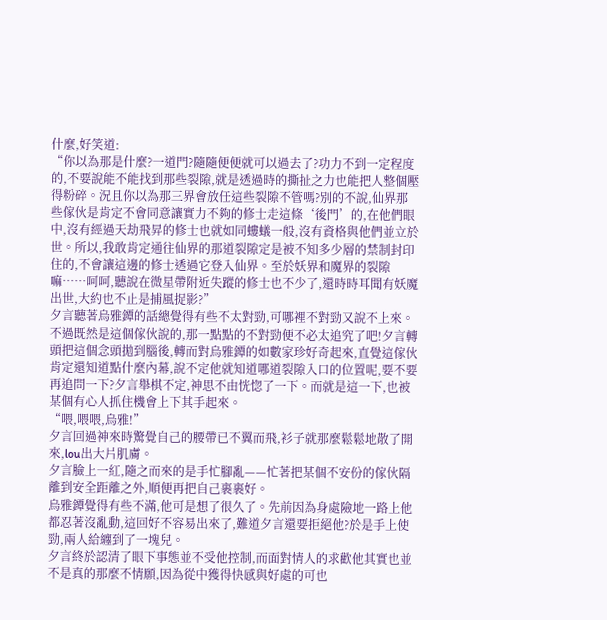什麼,好笑道:
“你以為那是什麼?一道門?隨隨便便就可以過去了?功力不到一定程度的,不要說能不能找到那些裂隙,就是透過時的撕扯之力也能把人整個壓得粉碎。況且你以為那三界會放任這些裂隙不管嗎?別的不說,仙界那些傢伙是肯定不會同意讓實力不夠的修士走這條‘後門’的,在他們眼中,沒有經過天劫飛昇的修士也就如同螻蟻一般,沒有資格與他們並立於世。所以,我敢肯定通往仙界的那道裂隙定是被不知多少層的禁制封印住的,不會讓這邊的修士透過它登入仙界。至於妖界和魔界的裂隙嘛……呵呵,聽說在微星帶附近失蹤的修士也不少了,還時時耳聞有妖魔出世,大約也不止是捕風捉影?”
夕言聽著烏雅鐔的話總覺得有些不太對勁,可哪裡不對勁又說不上來。不過既然是這個傢伙說的,那一點點的不對勁便不必太追究了吧!夕言轉頭把這個念頭拋到腦後,轉而對烏雅鐔的如數家珍好奇起來,直覺這傢伙肯定還知道點什麼內幕,說不定他就知道哪道裂隙入口的位置呢,要不要再追問一下?夕言舉棋不定,神思不由恍惚了一下。而就是這一下,也被某個有心人抓住機會上下其手起來。
“喂,喂喂,烏雅!”
夕言回過神來時驚覺自己的腰帶已不翼而飛,衫子就那麼鬆鬆地散了開來,lou出大片肌膚。
夕言臉上一紅,隨之而來的是手忙腳亂——忙著把某個不安份的傢伙隔離到安全距離之外,順便再把自己裹裹好。
烏雅鐔覺得有些不滿,他可是想了很久了。先前因為身處險地一路上他都忍著沒亂動,這回好不容易出來了,難道夕言還要拒絕他?於是手上使勁,兩人給纏到了一塊兒。
夕言終於認清了眼下事態並不受他控制,而面對情人的求歡他其實也並不是真的那麼不情願,因為從中獲得快感與好處的可也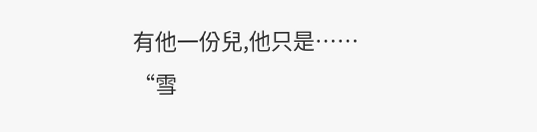有他一份兒,他只是……
“雪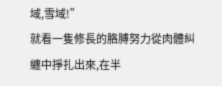域,雪域!”
就看一隻修長的胳膊努力從肉體糾纏中掙扎出來,在半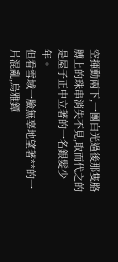空揮動兩下,一團白光過後那隻胳膊上的珠串消失不見,取而代之的是屋子正中立著的一名銀髮少年。
但看雪域一臉無辜地望著**的一片混亂,烏雅鐔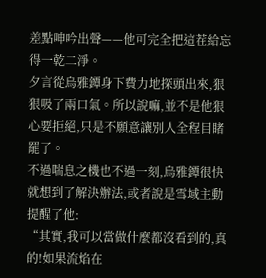差點呻吟出聲——他可完全把這茬給忘得一乾二淨。
夕言從烏雅鐔身下費力地探頭出來,狠狠吸了兩口氣。所以說嘛,並不是他狠心要拒絕,只是不願意讓別人全程目睹罷了。
不過喘息之機也不過一刻,烏雅鐔很快就想到了解決辦法,或者說是雪域主動提醒了他:
“其實,我可以當做什麼都沒看到的,真的!如果流焰在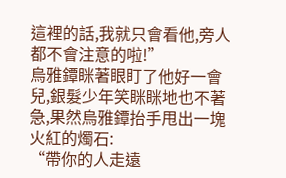這裡的話,我就只會看他,旁人都不會注意的啦!”
烏雅鐔眯著眼盯了他好一會兒,銀髮少年笑眯眯地也不著急,果然烏雅鐔抬手甩出一塊火紅的燭石:
“帶你的人走遠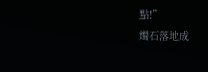點!”
燭石落地成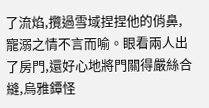了流焰,攬過雪域捏捏他的俏鼻,寵溺之情不言而喻。眼看兩人出了房門,還好心地將門關得嚴絲合縫,烏雅鐔怪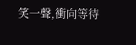笑一聲,衝向等待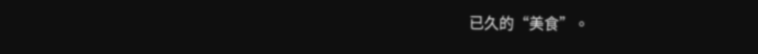已久的“美食”。